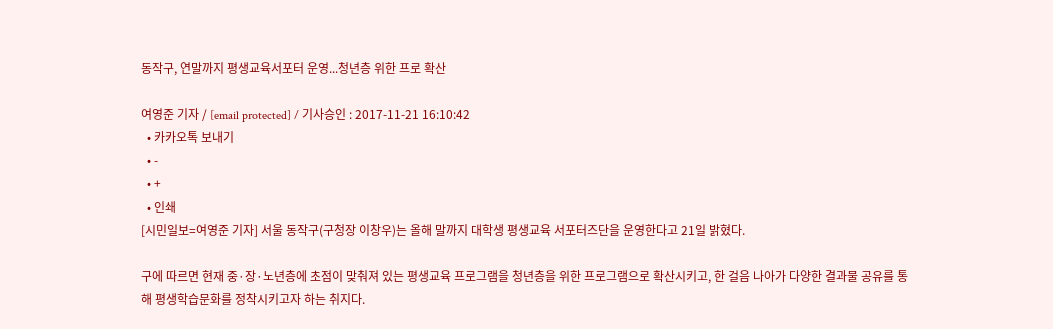동작구, 연말까지 평생교육서포터 운영...청년층 위한 프로 확산

여영준 기자 / [email protected] / 기사승인 : 2017-11-21 16:10:42
  • 카카오톡 보내기
  • -
  • +
  • 인쇄
[시민일보=여영준 기자] 서울 동작구(구청장 이창우)는 올해 말까지 대학생 평생교육 서포터즈단을 운영한다고 21일 밝혔다.

구에 따르면 현재 중·장·노년층에 초점이 맞춰져 있는 평생교육 프로그램을 청년층을 위한 프로그램으로 확산시키고, 한 걸음 나아가 다양한 결과물 공유를 통해 평생학습문화를 정착시키고자 하는 취지다.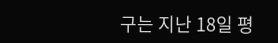구는 지난 18일 평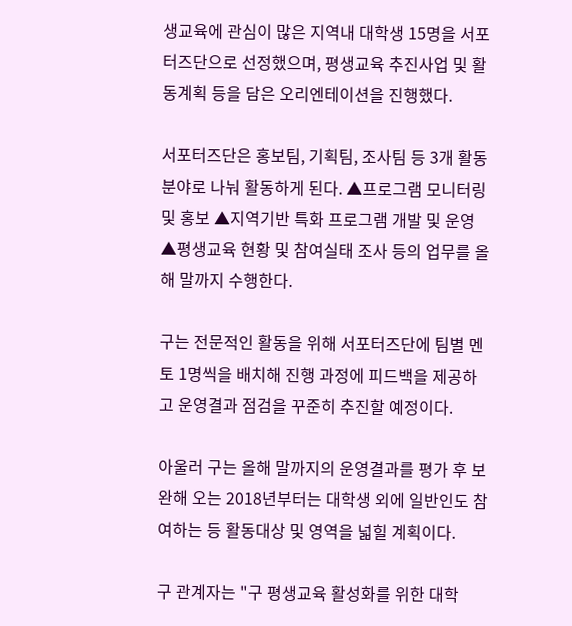생교육에 관심이 많은 지역내 대학생 15명을 서포터즈단으로 선정했으며, 평생교육 추진사업 및 활동계획 등을 담은 오리엔테이션을 진행했다.

서포터즈단은 홍보팀, 기획팀, 조사팀 등 3개 활동분야로 나눠 활동하게 된다. ▲프로그램 모니터링 및 홍보 ▲지역기반 특화 프로그램 개발 및 운영 ▲평생교육 현황 및 참여실태 조사 등의 업무를 올해 말까지 수행한다.

구는 전문적인 활동을 위해 서포터즈단에 팀별 멘토 1명씩을 배치해 진행 과정에 피드백을 제공하고 운영결과 점검을 꾸준히 추진할 예정이다.

아울러 구는 올해 말까지의 운영결과를 평가 후 보완해 오는 2018년부터는 대학생 외에 일반인도 참여하는 등 활동대상 및 영역을 넓힐 계획이다.

구 관계자는 "구 평생교육 활성화를 위한 대학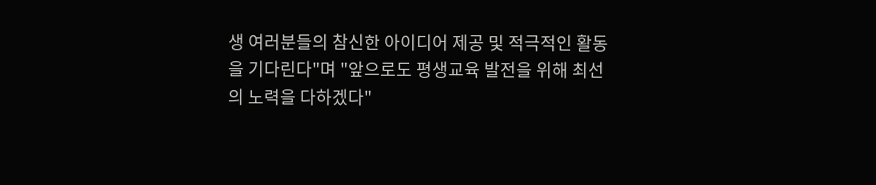생 여러분들의 참신한 아이디어 제공 및 적극적인 활동을 기다린다"며 "앞으로도 평생교육 발전을 위해 최선의 노력을 다하겠다"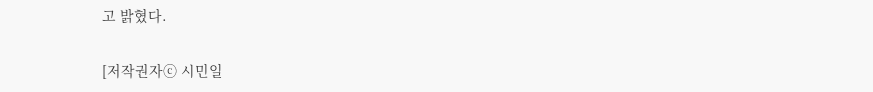고 밝혔다.

[저작권자ⓒ 시민일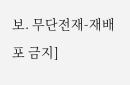보. 무단전재-재배포 금지]